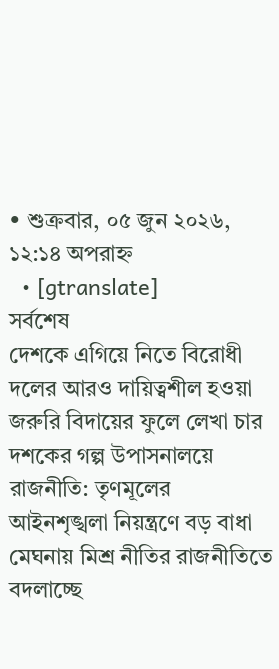• শুক্রবার, ০৫ জুন ২০২৬, ১২:১৪ অপরাহ্ন
  • [gtranslate]
সর্বশেষ
দেশকে এগিয়ে নিতে বিরোধী দলের আরও দায়িত্বশীল হওয়া জরুরি বিদায়ের ফুলে লেখা চার দশকের গল্প উপাসনালয়ে রাজনীতি: তৃণমূলের আইনশৃঙ্খলা নিয়ন্ত্রণে বড় বাধা মেঘনায় মিশ্র নীতির রাজনীতিতে বদলাচ্ছে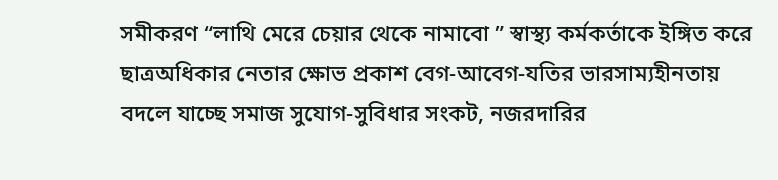সমীকরণ “লাথি মেরে চেয়ার থেকে নামাবো ” স্বাস্থ্য কর্মকর্তাকে ইঙ্গিত করে ছাত্রঅধিকার নেতার ক্ষোভ প্রকাশ বেগ-আবেগ-যতির ভারসাম্যহীনতায় বদলে যাচ্ছে সমাজ সুযোগ-সুবিধার সংকট, নজরদারির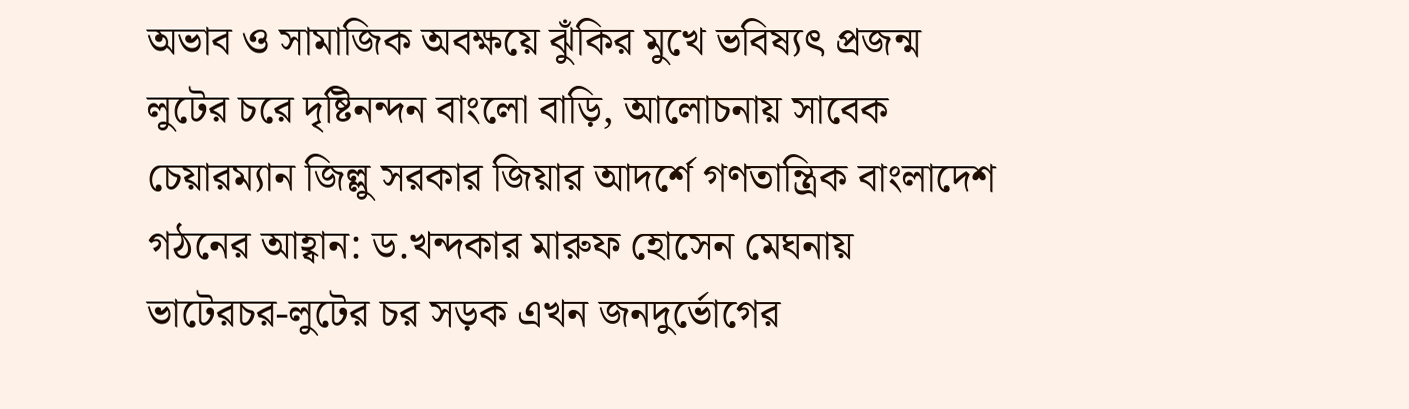অভাব ও সামাজিক অবক্ষয়ে ঝুঁকির মুখে ভবিষ্যৎ প্রজন্ম লুটের চরে দৃষ্টিনন্দন বাংলো বাড়ি, আলোচনায় সাবেক চেয়ারম্যান জিল্লু সরকার জিয়ার আদর্শে গণতান্ত্রিক বাংলাদেশ গঠনের আহ্বান: ড.খন্দকার মারুফ হোসেন মেঘনায় ভাটেরচর-লুটের চর সড়ক এখন জনদুর্ভোগের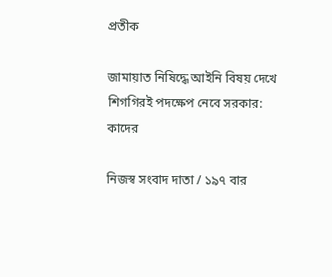প্রতীক

জামায়াত নিষিদ্ধে আইনি বিষয় দেখে শিগগিরই পদক্ষেপ নেবে সরকার: কাদের

নিজস্ব সংবাদ দাতা / ১৯৭ বার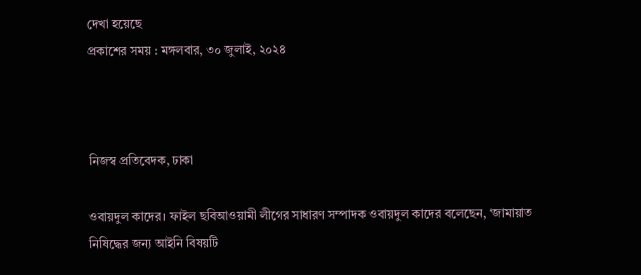দেখা হয়েছে
প্রকাশের সময় : মঙ্গলবার, ৩০ জুলাই, ২০২৪



নিজস্ব প্রতিবেদক, ঢাকা

ওবায়দুল কাদের। ফাইল ছবিআওয়ামী লীগের সাধারণ সম্পাদক ওবায়দুল কাদের বলেছেন, ‘জামায়াত নিষিদ্ধের জন্য আইনি বিষয়টি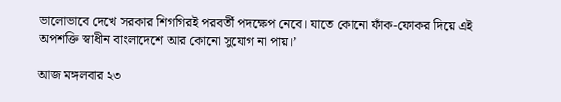ভালোভাবে দেখে সরকার শিগগিরই পরবর্তী পদক্ষেপ নেবে। যাতে কোনো ফাঁক-ফোকর দিয়ে এই অপশক্তি স্বাধীন বাংলাদেশে আর কোনো সুযোগ না পায়।’

আজ মঙ্গলবার ২৩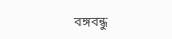বঙ্গবন্ধু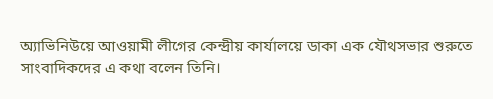অ্যাভিনিউয়ে আওয়ামী লীগের কেন্দ্রীয় কার্যালয়ে ডাকা এক যৌথসভার শুরুতে সাংবাদিকদের এ কথা বলেন তিনি।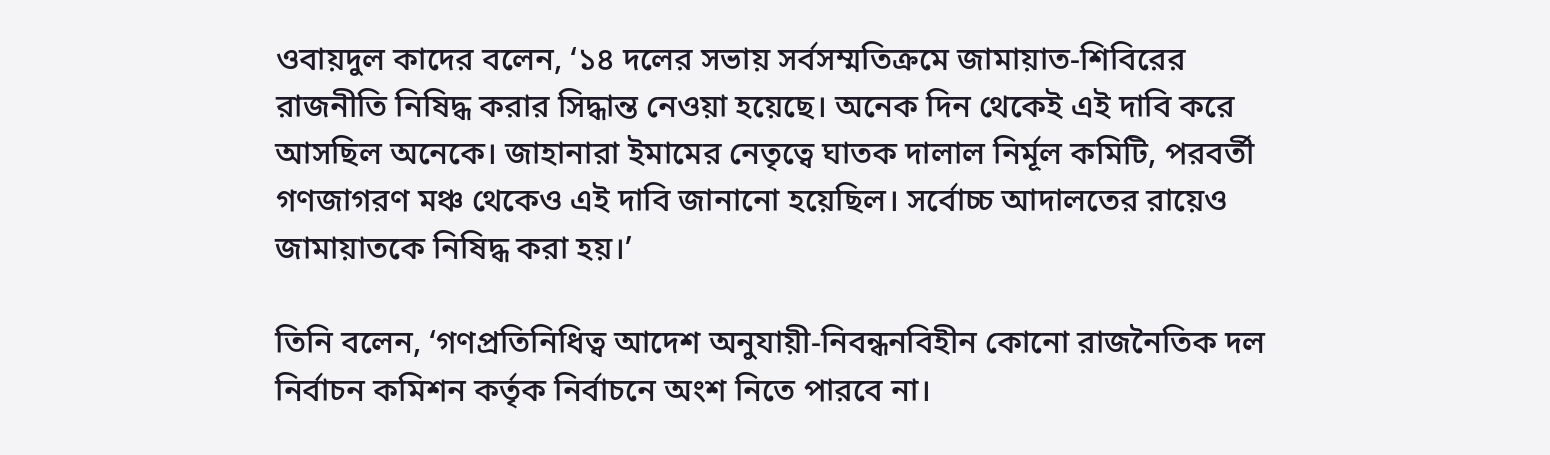ওবায়দুল কাদের বলেন, ‘১৪ দলের সভায় সর্বসম্মতিক্রমে জামায়াত-শিবিরের রাজনীতি নিষিদ্ধ করার সিদ্ধান্ত নেওয়া হয়েছে। অনেক দিন থেকেই এই দাবি করে আসছিল অনেকে। জাহানারা ইমামের নেতৃত্বে ঘাতক দালাল নির্মূল কমিটি, পরবর্তী গণজাগরণ মঞ্চ থেকেও এই দাবি জানানো হয়েছিল। সর্বোচ্চ আদালতের রায়েও জামায়াতকে নিষিদ্ধ করা হয়।’

তিনি বলেন, ‘গণপ্রতিনিধিত্ব আদেশ অনুযায়ী-নিবন্ধনবিহীন কোনো রাজনৈতিক দল নির্বাচন কমিশন কর্তৃক নির্বাচনে অংশ নিতে পারবে না।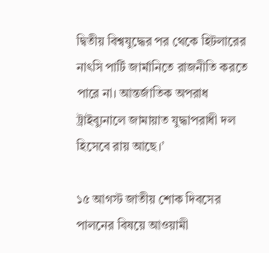দ্বিতীয় বিশ্বযুদ্ধের পর থেকে হিটলারের নাৎসি পার্টি জার্মানিতে রাজনীতি করতে পারে না। আন্তর্জাতিক অপরাধ ট্রাইব্যুনালে জামায়াত যুদ্ধাপরাধী দল হিসেবে রায় আছে।’

১৫ আগস্ট জাতীয় শোক দিবসের পালনের বিষয়ে আওয়ামী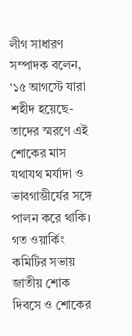লীগ সাধারণ সম্পাদক বলেন, ‘১৫ আগস্টে যারা শহীদ হয়েছে-তাদের স্মরণে এই শোকের মাস যথাযথ মর্যাদা ও ভাবগাম্ভীর্যের সঙ্গে পালন করে থাকি। গত ওয়ার্কিং কমিটির সভায় জাতীয় শোক দিবসে ও শোকের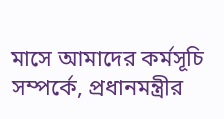মাসে আমাদের কর্মসূচি সম্পর্কে, প্রধানমন্ত্রীর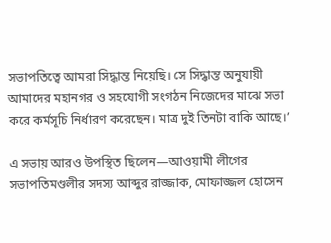সভাপতিত্বে আমরা সিদ্ধান্ত নিয়েছি। সে সিদ্ধান্ত অনুযায়ী আমাদের মহানগর ও সহযোগী সংগঠন নিজেদের মাঝে সভা করে কর্মসূচি নির্ধারণ করেছেন। মাত্র দুই তিনটা বাকি আছে।’

এ সভায় আরও উপস্থিত ছিলেন—আওয়ামী লীগের সভাপতিমণ্ডলীর সদস্য আব্দুর রাজ্জাক, মোফাজ্জল হোসেন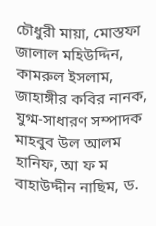চৌধুরী মায়া, মোস্তফা জালাল মহিউদ্দিন, কামরুল ইসলাম, জাহাঙ্গীর কবির নানক, যুগ্ম-সাধারণ সম্পাদক মাহবুব উল আলম হানিফ, আ ফ ম বাহাউদ্দীন নাছিম, ড.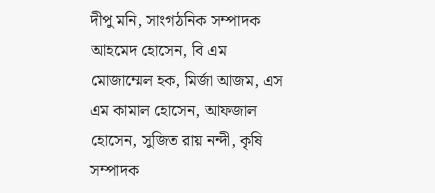দীপু মনি, সাংগঠনিক সম্পাদক আহমেদ হোসেন, বি এম মোজাম্মেল হক, মির্জা আজম, এস এম কামাল হোসেন, আফজাল হোসেন, সুজিত রায় নন্দী, কৃষি সম্পাদক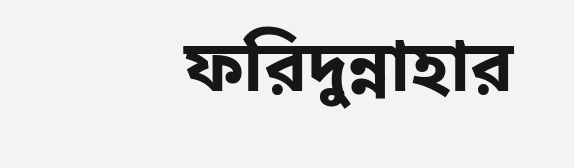ফরিদুন্নাহার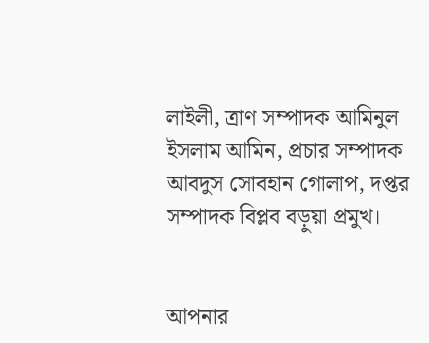লাইলী, ত্রাণ সম্পাদক আমিনুল ইসলাম আমিন, প্রচার সম্পাদক আবদুস সোবহান গোলাপ, দপ্তর সম্পাদক বিপ্লব বড়ুয়া প্রমুখ।


আপনার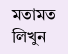মতামত লিখুন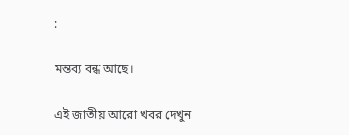:

মন্তব্য বন্ধ আছে।

এই জাতীয় আরো খবর দেখুন